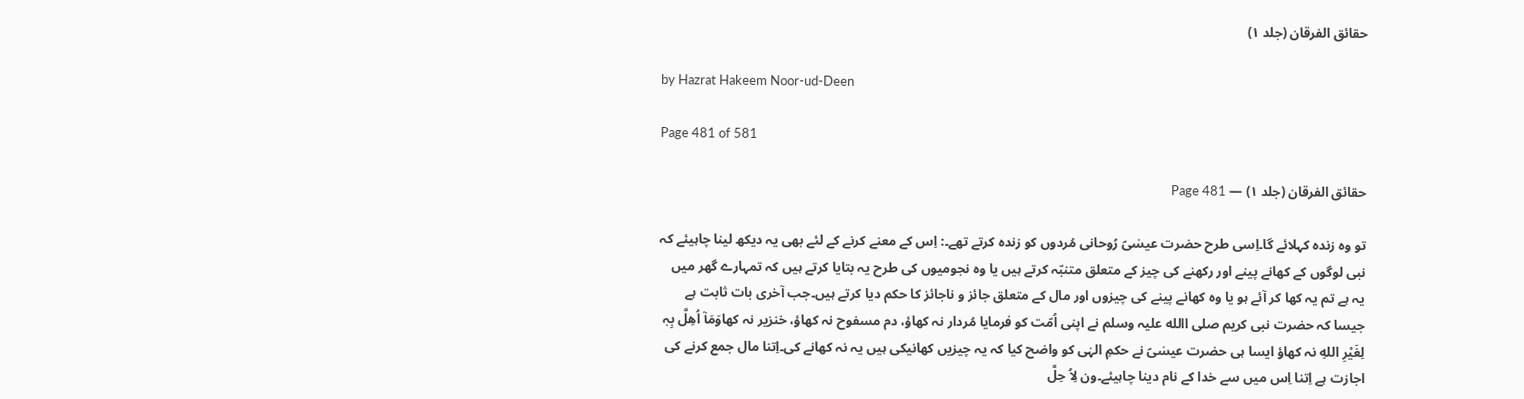حقائق الفرقان (جلد ۱)

by Hazrat Hakeem Noor-ud-Deen

Page 481 of 581

حقائق الفرقان (جلد ۱) — Page 481

تو وہ زندہ کہلائے گا۔اِسی طرح حضرت عیسٰیؑ رُوحانی مُردوں کو زندہ کرتے تھے۔: اِس کے معنے کرنے کے لئے بھی یہ دیکھ لینا چاہیئے کہ نبی لوگوں کے کھانے پینے اور رکھنے کی چیز کے متعلق متنبّہ کرتے ہیں یا وہ نجومیوں کی طرح یہ بتایا کرتے ہیں کہ تمہارے گھر میں یہ ہے تم یہ کھا کر آئے ہو یا وہ کھانے پینے کی چیزوں اور مال کے متعلق جائز و ناجائز کا حکم دیا کرتے ہیں۔جب آخری بات ثابت ہے جیسا کہ حضرت نبی کریم صلی االله علیہ وسلم نے اپنی اُمّت کو فرمایا مُردار نہ کھاؤ، دم مسفوح نہ کھاؤ، خنزیر نہ کھاوَمَآ اُھِلَّ بِہٖ لِغَیْرِ اللهِ نہ کھاؤ ایسا ہی حضرت عیسٰیؑ نے حکمِ الہٰی کو واضح کیا کہ یہ چیزیں کھانیکی ہیں یہ نہ کھانے کی۔اِتنا مال جمع کرنے کی اجازت ہے اِتنا اِس میں سے خدا کے نام دینا چاہیئے۔ون لِاُ حِلَّ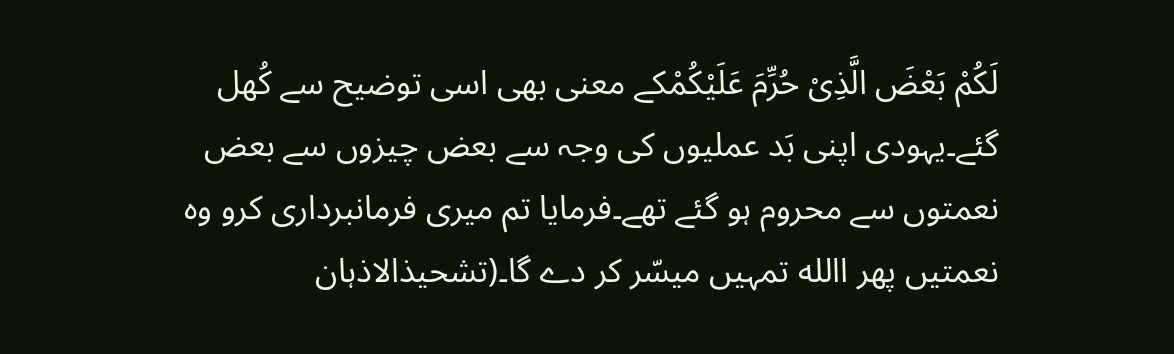لَکُمْ بَعْضَ الَّذِیْ حُرِّمَ عَلَیْکُمْکے معنی بھی اسی توضیح سے کُھل گئے۔یہودی اپنی بَد عملیوں کی وجہ سے بعض چیزوں سے بعض نعمتوں سے محروم ہو گئے تھے۔فرمایا تم میری فرمانبرداری کرو وہ نعمتیں پھر االله تمہیں میسّر کر دے گا۔(تشحیذالاذہان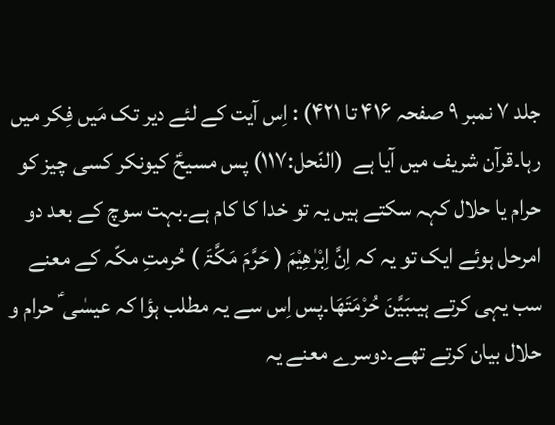جلد ۷ نمبر ۹ صفحہ ۴۱۶ تا ۴۲۱) : اِس آیت کے لئے دیر تک مَیں فِکر میں رہا۔قرآن شریف میں آیا ہے  (النّحل:۱۱۷) پس مسیحؑ کیونکر کسی چیز کو حرام یا حلال کہہ سکتے ہیں یہ تو خدا کا کام ہے۔بہت سوچ کے بعد دو امرحل ہوئے ایک تو یہ کہ اِنَّ اِبْرٰھِیْمَ ( حَرَّمَ مَکَّۃَ ) حُرمتِ مکّہ کے معنے سب یہی کرتے ہیںبَیَّنَ حُرْمَتَھَا۔پس اِس سے یہ مطلب ہؤا کہ عیسٰی ؑ حرام و حلال بیان کرتے تھے۔دوسرے معنے یہ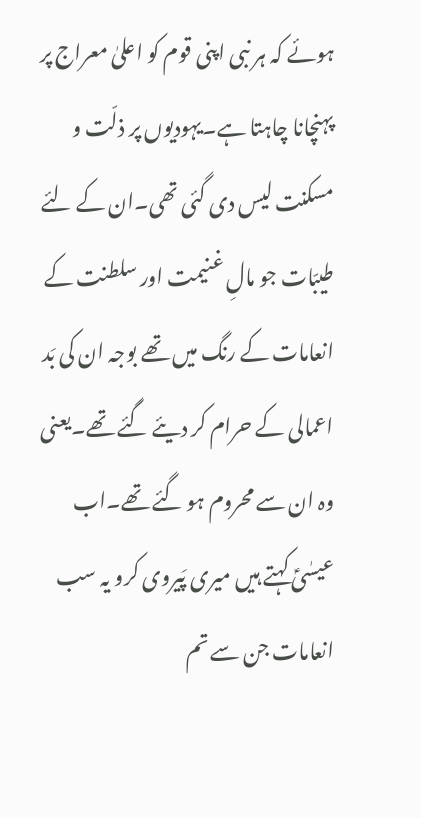ہوئے کہ ہر نبی اپنی قوم کو اعلیٰ معراج پر پہنچانا چاہتا ہے۔یہودیوں پر ذلّت و مسکنت لیس دی گئی تھی۔ان کے لئے طیبّات جو مالِ غنیمت اور سلطنت کے انعامات کے رنگ میں تھے بوجہ ان کی بَد اعمالی کے حرام کر دیئے گئے تھے۔یعنی وہ ان سے محروم ہو گئے تھے۔اب عیسٰیؑ کہتے ہیں میری پَیروی کرو یہ سب انعامات جن سے تم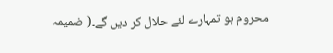محروم ہو تمہارے لئے حلال کر دیں گے۔( ضمیمہ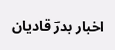اخبار بدرؔ قادیان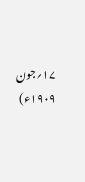۱۷؍جون ۱۹۰۹ء)